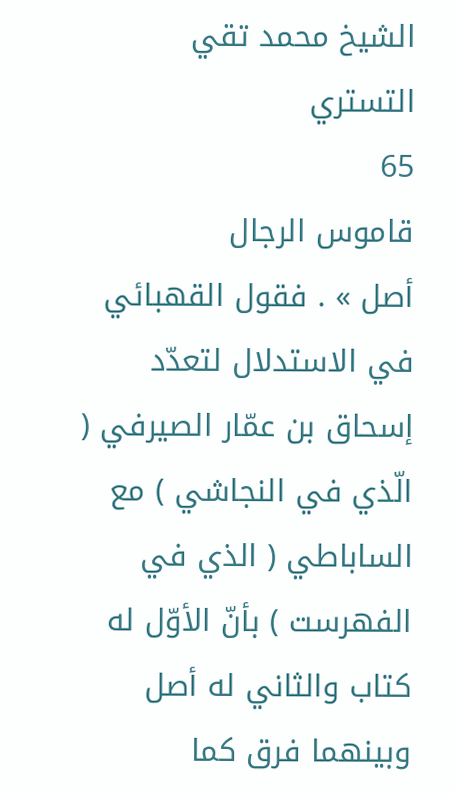الشيخ محمد تقي التستري
65
قاموس الرجال
أصل » . فقول القهبائي في الاستدلال لتعدّد إسحاق بن عمّار الصيرفي ( الّذي في النجاشي ) مع الساباطي ( الذي في الفهرست ) بأنّ الأوّل له كتاب والثاني له أصل وبينهما فرق كما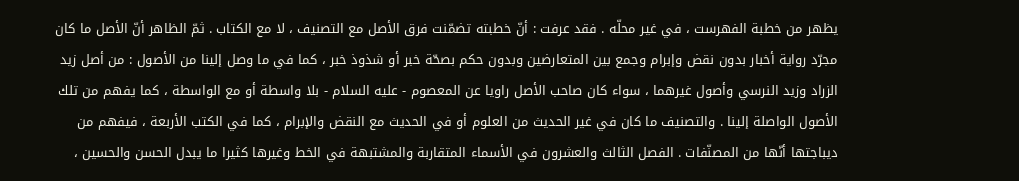يظهر من خطبة الفهرست ، في غير محلّه . فقد عرفت : أنّ خطبته تضمّنت فرق الأصل مع التصنيف ، لا مع الكتاب . ثمّ الظاهر أنّ الأصل ما كان مجرّد رواية أخبار بدون نقض وإبرام وجمع بين المتعارضين وبدون حكم بصحّة خبر أو شذوذ خبر ، كما في ما وصل إلينا من الأصول : من أصل زيد الزراد وزيد النرسي وأصول غيرهما ، سواء كان صاحب الأصل راويا عن المعصوم - عليه السلام - بلا واسطة أو مع الواسطة ، كما يفهم من تلك الأصول الواصلة إلينا . والتصنيف ما كان في غير الحديث من العلوم أو في الحديث مع النقض والإبرام ، كما في الكتب الأربعة ، فيفهم من ديباجتها أنّها من المصنّفات . الفصل الثالث والعشرون في الأسماء المتقاربة والمشتبهة في الخط وغيرها كثيرا ما يبدل الحسن والحسين ،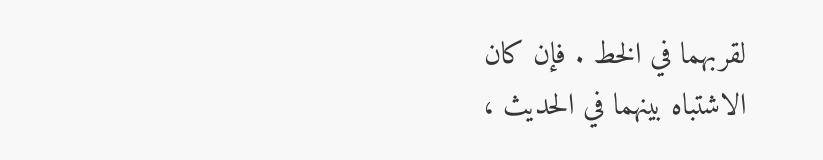لقربهما في الخط . فإن كان الاشتباه بينهما في الحديث ،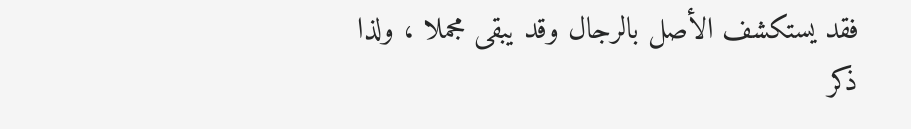فقد يستكشف الأصل بالرجال وقد يبقى مجملا ، ولذا ذكر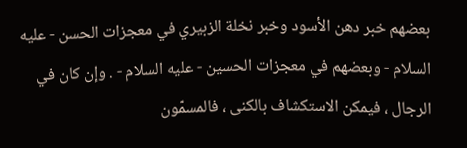بعضهم خبر دهن الأسود وخبر نخلة الزبيري في معجزات الحسن - عليه السلام - وبعضهم في معجزات الحسين - عليه السلام - . وإن كان في الرجال ، فيمكن الاستكشاف بالكنى ، فالمسمّون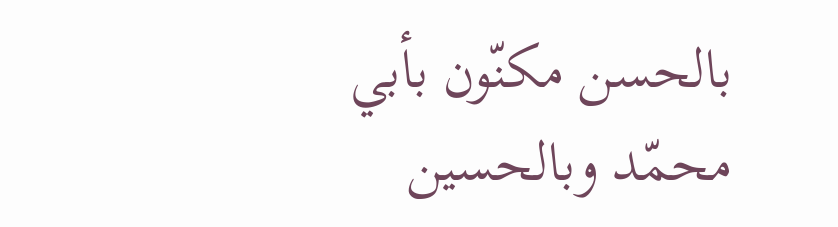بالحسن مكنّون بأبي محمّد وبالحسين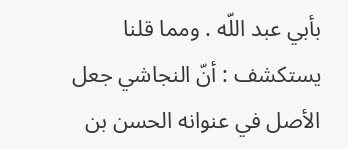بأبي عبد اللّه . ومما قلنا يستكشف : أنّ النجاشي جعل الأصل في عنوانه الحسن بن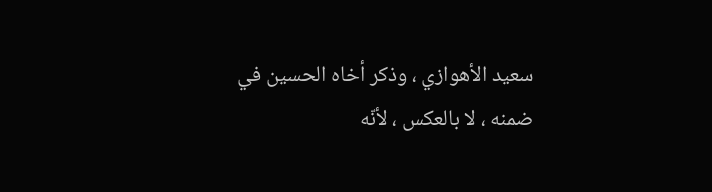سعيد الأهوازي ، وذكر أخاه الحسين في ضمنه ، لا بالعكس ، لأنّه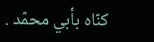كنّاه بأبي محمّد .